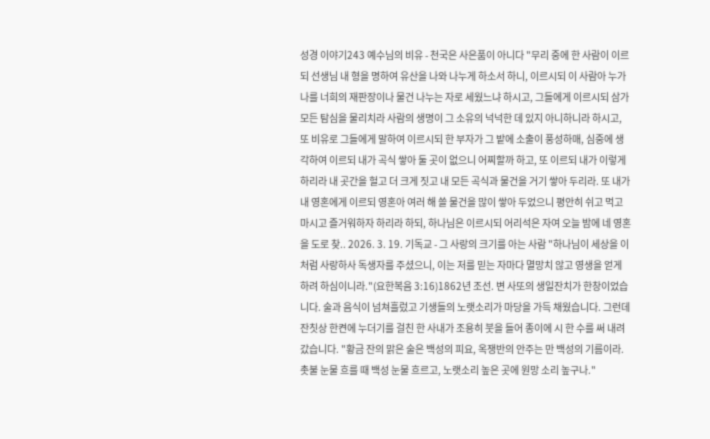성경 이야기243 예수님의 비유 - 천국은 사은품이 아니다 "무리 중에 한 사람이 이르되 선생님 내 형을 명하여 유산을 나와 나누게 하소서 하니, 이르시되 이 사람아 누가 나를 너희의 재판장이나 물건 나누는 자로 세웠느냐 하시고, 그들에게 이르시되 삼가 모든 탐심을 물리치라 사람의 생명이 그 소유의 넉넉한 데 있지 아니하니라 하시고, 또 비유로 그들에게 말하여 이르시되 한 부자가 그 밭에 소출이 풍성하매, 심중에 생각하여 이르되 내가 곡식 쌓아 둘 곳이 없으니 어찌할까 하고, 또 이르되 내가 이렇게 하리라 내 곳간을 헐고 더 크게 짓고 내 모든 곡식과 물건을 거기 쌓아 두리라. 또 내가 내 영혼에게 이르되 영혼아 여러 해 쓸 물건을 많이 쌓아 두었으니 평안히 쉬고 먹고 마시고 즐거워하자 하리라 하되, 하나님은 이르시되 어리석은 자여 오늘 밤에 네 영혼을 도로 찾.. 2026. 3. 19. 기독교 - 그 사랑의 크기를 아는 사람 "하나님이 세상을 이처럼 사랑하사 독생자를 주셨으니, 이는 저를 믿는 자마다 멸망치 않고 영생을 얻게 하려 하심이니라."(요한복음 3:16)1862년 조선. 변 사또의 생일잔치가 한창이었습니다. 술과 음식이 넘쳐흘렀고 기생들의 노랫소리가 마당을 가득 채웠습니다. 그런데 잔칫상 한켠에 누더기를 걸친 한 사내가 조용히 붓을 들어 종이에 시 한 수를 써 내려갔습니다. "황금 잔의 맑은 술은 백성의 피요, 옥쟁반의 안주는 만 백성의 기름이라. 촛불 눈물 흐를 때 백성 눈물 흐르고, 노랫소리 높은 곳에 원망 소리 높구나."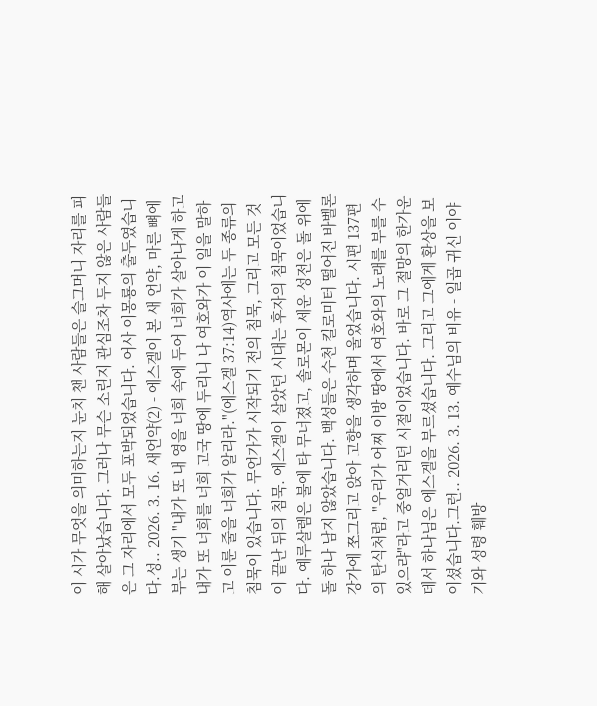이 시가 무엇을 의미하는지 눈치 챈 사람들은 슬그머니 자리를 피해 살아났습니다. 그러나 무슨 소린지 관심조차 두지 않은 사람들은 그 자리에서 모두 포박되었습니다. 어사 이몽룡의 출두였습니다.성.. 2026. 3. 16. 새언약(2) - 에스겔이 본 새 언약, 마른 뼈에 부는 생기 "내가 또 내 영을 너희 속에 두어 너희가 살아나게 하고 내가 또 너희를 너희 고국 땅에 두리니 나 여호와가 이 일을 말하고 이룬 줄을 너희가 알리라."(에스겔 37:14)역사에는 두 종류의 침묵이 있습니다. 무언가가 시작되기 전의 침묵, 그리고 모든 것이 끝난 뒤의 침묵. 에스겔이 살았던 시대는 후자의 침묵이었습니다. 예루살렘은 불에 타 무너졌고, 솔로몬이 세운 성전은 돌 위에 돌 하나 남지 않았습니다. 백성들은 수천 킬로미터 떨어진 바벨론 강가에 쪼그리고 앉아 고향을 생각하며 울었습니다. 시편 137편의 탄식처럼, "우리가 어찌 이방 땅에서 여호와의 노래를 부를 수 있으랴"라고 중얼거리던 시절이었습니다. 바로 그 절망의 한가운데서 하나님은 에스겔을 부르셨습니다. 그리고 그에게 환상을 보이셨습니다.그런.. 2026. 3. 13. 예수님의 비유 - 일곱 귀신 이야기와 성령 훼방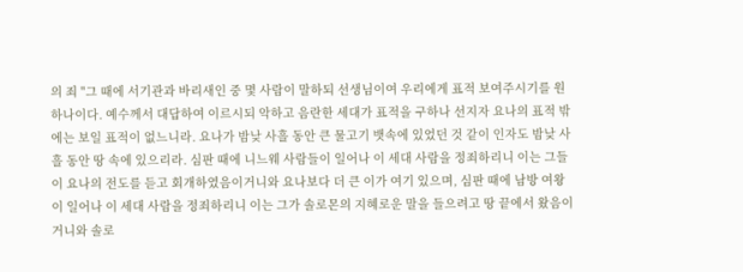의 죄 "그 때에 서기관과 바리새인 중 몇 사람이 말하되 선생님이여 우리에게 표적 보여주시기를 원하나이다. 예수께서 대답하여 이르시되 악하고 음란한 세대가 표적을 구하나 선지자 요나의 표적 밖에는 보일 표적이 없느니라. 요나가 밤낮 사흘 동안 큰 물고기 뱃속에 있었던 것 같이 인자도 밤낮 사흘 동안 땅 속에 있으리라. 심판 때에 니느웨 사람들이 일어나 이 세대 사람을 정죄하리니 이는 그들이 요나의 전도를 듣고 회개하였음이거니와 요나보다 더 큰 이가 여기 있으며, 심판 때에 남방 여왕이 일어나 이 세대 사람을 정죄하리니 이는 그가 솔로몬의 지혜로운 말을 들으려고 땅 끝에서 왔음이거니와 솔로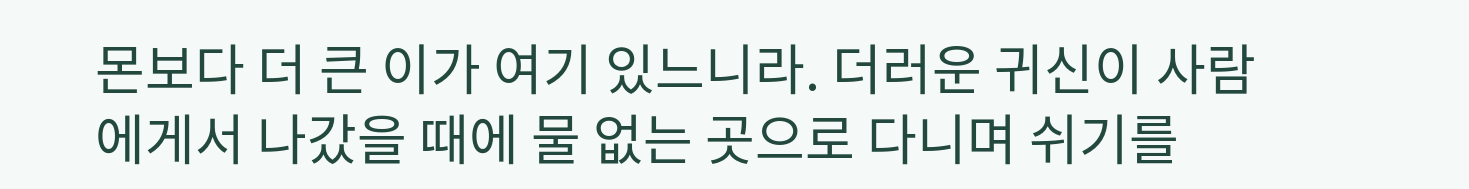몬보다 더 큰 이가 여기 있느니라. 더러운 귀신이 사람에게서 나갔을 때에 물 없는 곳으로 다니며 쉬기를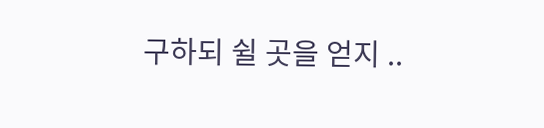구하되 쉴 곳을 얻지 ..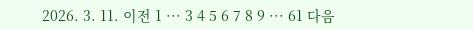2026. 3. 11. 이전 1 ··· 3 4 5 6 7 8 9 ··· 61 다음